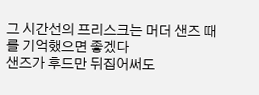그 시간선의 프리스크는 머더 샌즈 때를 기억했으면 좋겠다
샌즈가 후드만 뒤집어써도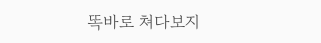똑바로 쳐다보지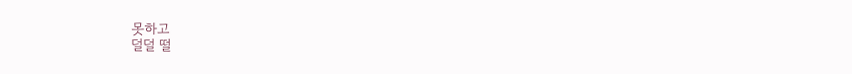못하고
덜덜 떨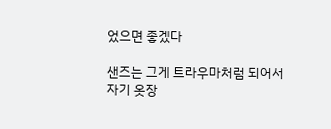었으면 좋겠다

샌즈는 그게 트라우마처럼 되어서
자기 옷장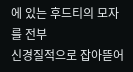에 있는 후드티의 모자를 전부
신경질적으로 잡아뜯어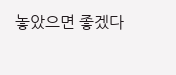놓았으면 좋겠다